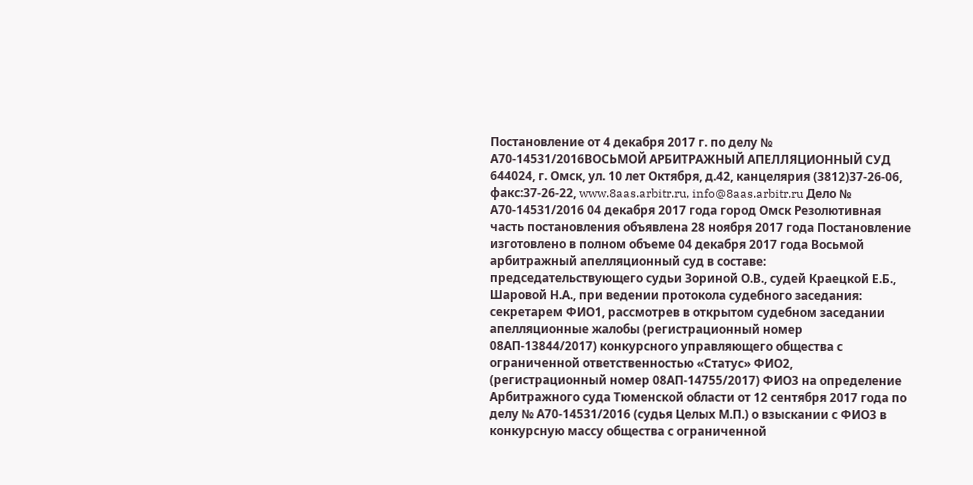Постановление от 4 декабря 2017 г. по делу № А70-14531/2016ВОСЬМОЙ АРБИТРАЖНЫЙ АПЕЛЛЯЦИОННЫЙ СУД 644024, г. Омск, ул. 10 лет Октября, д.42, канцелярия (3812)37-26-06, факс:37-26-22, www.8aas.arbitr.ru, info@8aas.arbitr.ru Дело № А70-14531/2016 04 декабря 2017 года город Омск Резолютивная часть постановления объявлена 28 ноября 2017 года Постановление изготовлено в полном объеме 04 декабря 2017 года Восьмой арбитражный апелляционный суд в составе: председательствующего судьи Зориной О.В., судей Краецкой Е.Б., Шаровой Н.А., при ведении протокола судебного заседания: секретарем ФИО1, рассмотрев в открытом судебном заседании апелляционные жалобы (регистрационный номер 08АП-13844/2017) конкурсного управляющего общества с ограниченной ответственностью «Статус» ФИО2, (регистрационный номер 08АП-14755/2017) ФИО3 на определение Арбитражного суда Тюменской области от 12 сентября 2017 года по делу № А70-14531/2016 (судья Целых М.П.) о взыскании с ФИО3 в конкурсную массу общества с ограниченной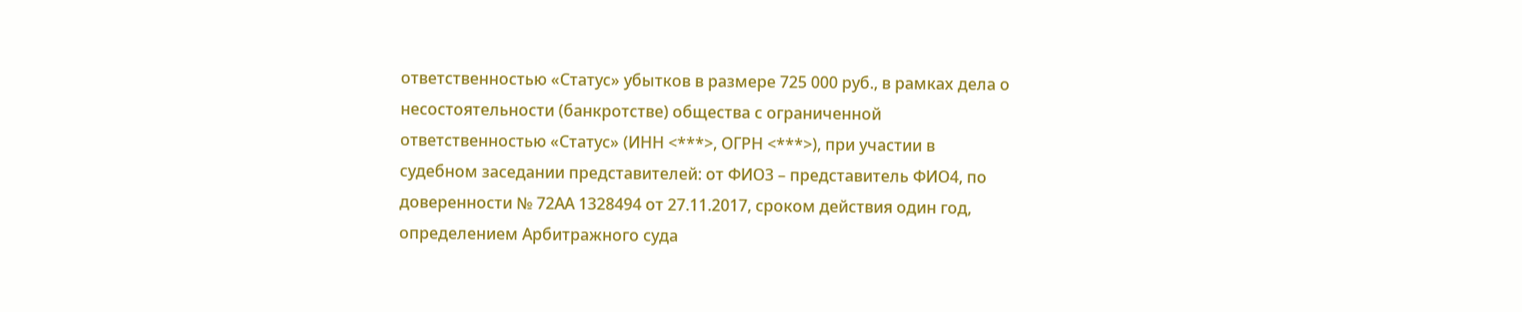ответственностью «Статус» убытков в размере 725 000 руб., в рамках дела о несостоятельности (банкротстве) общества с ограниченной ответственностью «Статус» (ИНН <***>, ОГРН <***>), при участии в судебном заседании представителей: от ФИО3 – представитель ФИО4, по доверенности № 72АА 1328494 от 27.11.2017, сроком действия один год, определением Арбитражного суда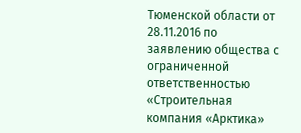Тюменской области от 28.11.2016 по заявлению общества с ограниченной ответственностью «Строительная компания «Арктика»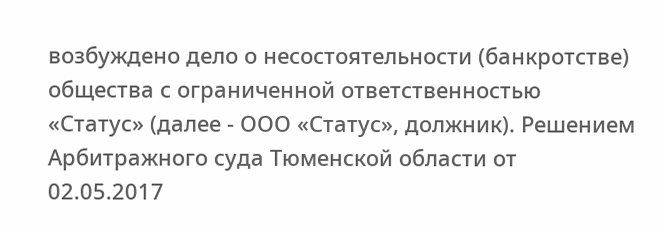возбуждено дело о несостоятельности (банкротстве) общества с ограниченной ответственностью «Статус» (далее - ООО «Статус», должник). Решением Арбитражного суда Тюменской области от 02.05.2017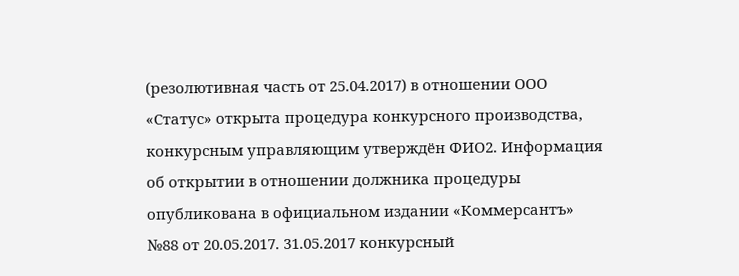(резолютивная часть от 25.04.2017) в отношении ООО «Статус» открыта процедура конкурсного производства, конкурсным управляющим утверждён ФИО2. Информация об открытии в отношении должника процедуры опубликована в официальном издании «Коммерсантъ» №88 от 20.05.2017. 31.05.2017 конкурсный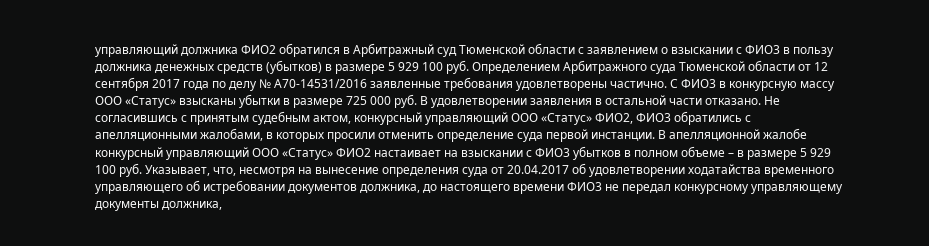управляющий должника ФИО2 обратился в Арбитражный суд Тюменской области с заявлением о взыскании с ФИО3 в пользу должника денежных средств (убытков) в размере 5 929 100 руб. Определением Арбитражного суда Тюменской области от 12 сентября 2017 года по делу № А70-14531/2016 заявленные требования удовлетворены частично. С ФИО3 в конкурсную массу ООО «Статус» взысканы убытки в размере 725 000 руб. В удовлетворении заявления в остальной части отказано. Не согласившись с принятым судебным актом, конкурсный управляющий ООО «Статус» ФИО2, ФИО3 обратились с апелляционными жалобами, в которых просили отменить определение суда первой инстанции. В апелляционной жалобе конкурсный управляющий ООО «Статус» ФИО2 настаивает на взыскании с ФИО3 убытков в полном объеме – в размере 5 929 100 руб. Указывает, что, несмотря на вынесение определения суда от 20.04.2017 об удовлетворении ходатайства временного управляющего об истребовании документов должника, до настоящего времени ФИО3 не передал конкурсному управляющему документы должника,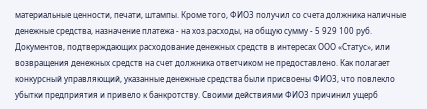материальные ценности, печати, штампы. Кроме того, ФИО3 получил со счета должника наличные денежные средства, назначение платежа - на хоз.расходы, на общую сумму - 5 929 100 руб. Документов, подтверждающих расходование денежных средств в интересах ООО «Статус», или возвращения денежных средств на счет должника ответчиком не предоставлено. Как полагает конкурсный управляющий, указанные денежные средства были присвоены ФИО3, что повлекло убытки предприятия и привело к банкротству. Своими действиями ФИО3 причинил ущерб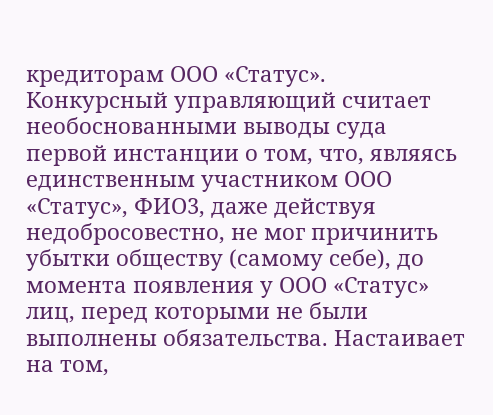кредиторам ООО «Статус». Конкурсный управляющий считает необоснованными выводы суда первой инстанции о том, что, являясь единственным участником ООО «Статус», ФИО3, даже действуя недобросовестно, не мог причинить убытки обществу (самому себе), до момента появления у ООО «Статус» лиц, перед которыми не были выполнены обязательства. Настаивает на том,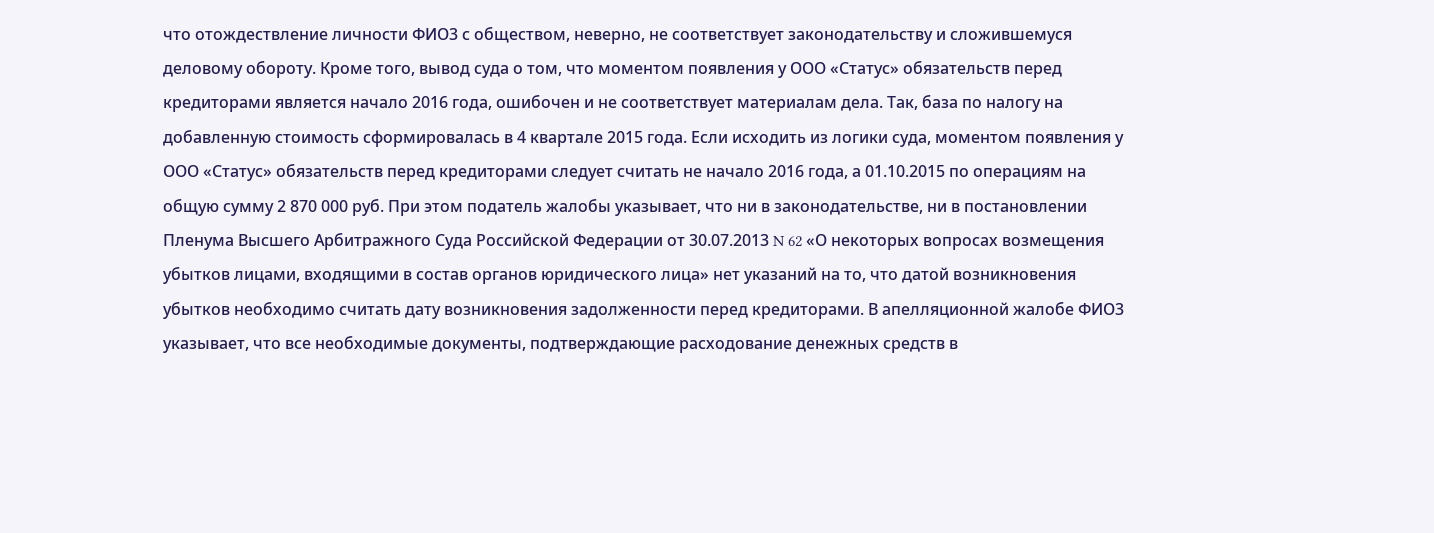что отождествление личности ФИО3 с обществом, неверно, не соответствует законодательству и сложившемуся деловому обороту. Кроме того, вывод суда о том, что моментом появления у ООО «Статус» обязательств перед кредиторами является начало 2016 года, ошибочен и не соответствует материалам дела. Так, база по налогу на добавленную стоимость сформировалась в 4 квартале 2015 года. Если исходить из логики суда, моментом появления у ООО «Статус» обязательств перед кредиторами следует считать не начало 2016 года, а 01.10.2015 по операциям на общую сумму 2 870 000 руб. При этом податель жалобы указывает, что ни в законодательстве, ни в постановлении Пленума Высшего Арбитражного Суда Российской Федерации от 30.07.2013 N 62 «О некоторых вопросах возмещения убытков лицами, входящими в состав органов юридического лица» нет указаний на то, что датой возникновения убытков необходимо считать дату возникновения задолженности перед кредиторами. В апелляционной жалобе ФИО3 указывает, что все необходимые документы, подтверждающие расходование денежных средств в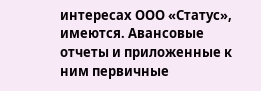интересах ООО «Статус», имеются. Авансовые отчеты и приложенные к ним первичные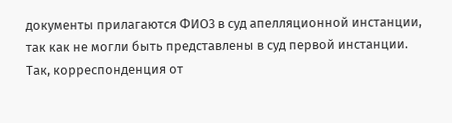документы прилагаются ФИО3 в суд апелляционной инстанции, так как не могли быть представлены в суд первой инстанции. Так, корреспонденция от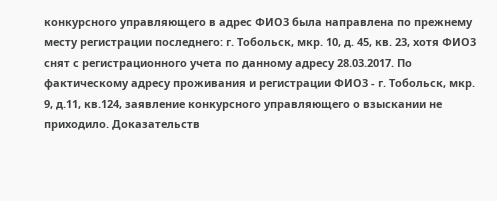конкурсного управляющего в адрес ФИО3 была направлена по прежнему месту регистрации последнего: г. Тобольск, мкр. 10, д. 45, кв. 23, хотя ФИО3 снят с регистрационного учета по данному адресу 28.03.2017. По фактическому адресу проживания и регистрации ФИО3 - г. Тобольск, мкр. 9, д.11, кв.124, заявление конкурсного управляющего о взыскании не приходило. Доказательств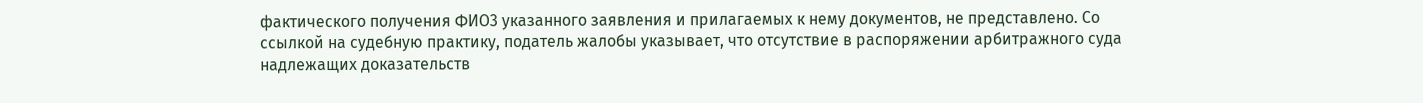фактического получения ФИО3 указанного заявления и прилагаемых к нему документов, не представлено. Со ссылкой на судебную практику, податель жалобы указывает, что отсутствие в распоряжении арбитражного суда надлежащих доказательств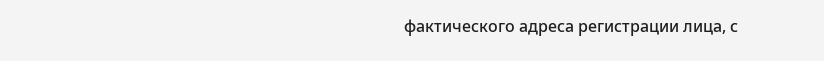фактического адреса регистрации лица, с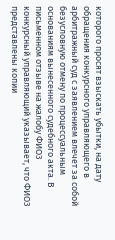которого просят взыскать убытки, на дату обращения конкурсного управляющего в арбитражный суд с заявлением влечет за собой безусловную отмену по процессуальным основаниям вынесенного судебного акта. В письменном отзыве на жалобу ФИО3 конкурсный управляющий указывает, что ФИО3 представлены копии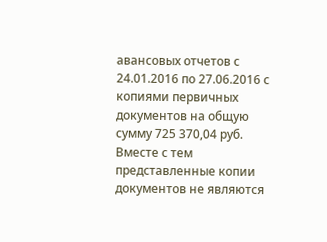авансовых отчетов с 24.01.2016 по 27.06.2016 с копиями первичных документов на общую сумму 725 370,04 руб. Вместе с тем представленные копии документов не являются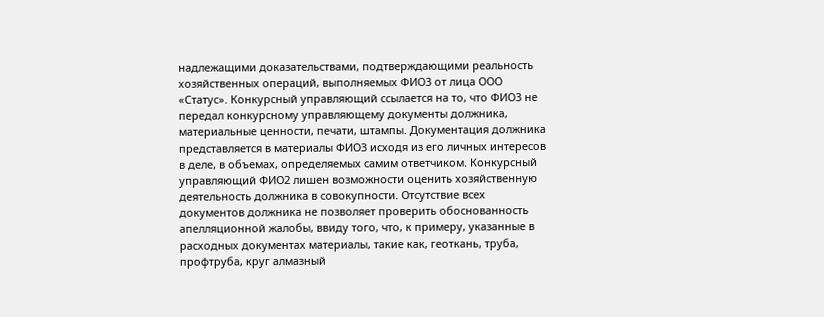надлежащими доказательствами, подтверждающими реальность хозяйственных операций, выполняемых ФИО3 от лица ООО «Статус». Конкурсный управляющий ссылается на то, что ФИО3 не передал конкурсному управляющему документы должника, материальные ценности, печати, штампы. Документация должника представляется в материалы ФИО3 исходя из его личных интересов в деле, в объемах, определяемых самим ответчиком. Конкурсный управляющий ФИО2 лишен возможности оценить хозяйственную деятельность должника в совокупности. Отсутствие всех документов должника не позволяет проверить обоснованность апелляционной жалобы, ввиду того, что, к примеру, указанные в расходных документах материалы, такие как, геоткань, труба, профтруба, круг алмазный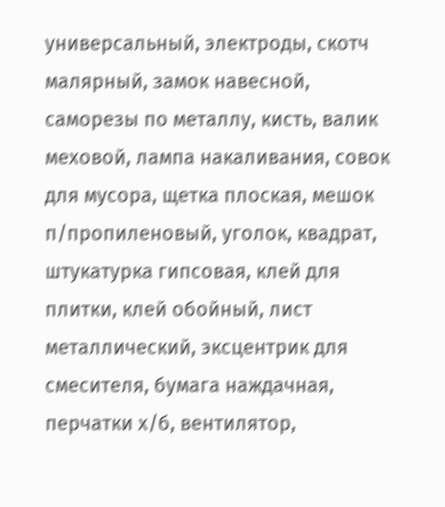универсальный, электроды, скотч малярный, замок навесной, саморезы по металлу, кисть, валик меховой, лампа накаливания, совок для мусора, щетка плоская, мешок п/пропиленовый, уголок, квадрат, штукатурка гипсовая, клей для плитки, клей обойный, лист металлический, эксцентрик для смесителя, бумага наждачная, перчатки х/б, вентилятор,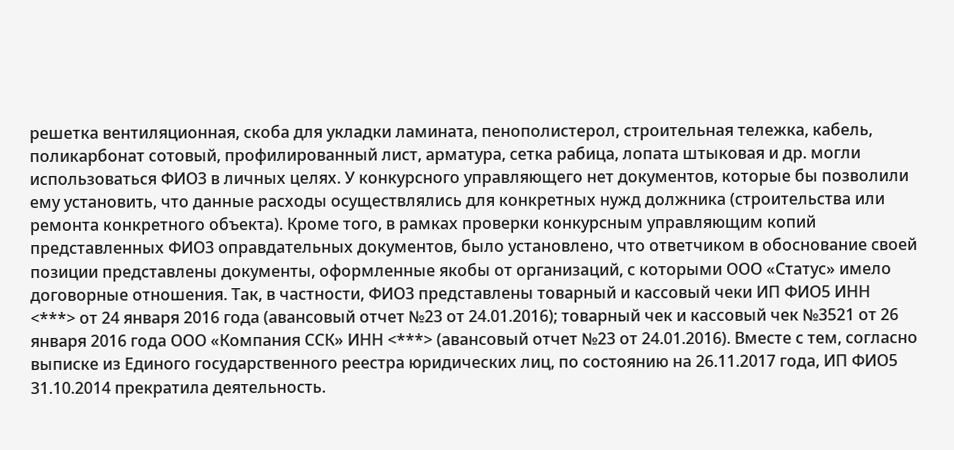решетка вентиляционная, скоба для укладки ламината, пенополистерол, строительная тележка, кабель, поликарбонат сотовый, профилированный лист, арматура, сетка рабица, лопата штыковая и др. могли использоваться ФИО3 в личных целях. У конкурсного управляющего нет документов, которые бы позволили ему установить, что данные расходы осуществлялись для конкретных нужд должника (строительства или ремонта конкретного объекта). Кроме того, в рамках проверки конкурсным управляющим копий представленных ФИО3 оправдательных документов, было установлено, что ответчиком в обоснование своей позиции представлены документы, оформленные якобы от организаций, с которыми ООО «Статус» имело договорные отношения. Так, в частности, ФИО3 представлены товарный и кассовый чеки ИП ФИО5 ИНН <***> от 24 января 2016 года (авансовый отчет №23 от 24.01.2016); товарный чек и кассовый чек №3521 от 26 января 2016 года ООО «Компания ССК» ИНН <***> (авансовый отчет №23 от 24.01.2016). Вместе с тем, согласно выписке из Единого государственного реестра юридических лиц, по состоянию на 26.11.2017 года, ИП ФИО5 31.10.2014 прекратила деятельность.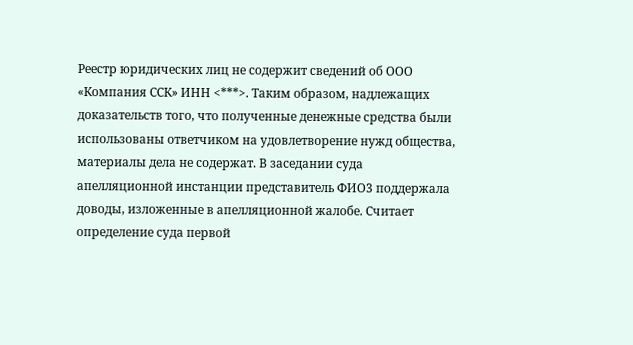Реестр юридических лиц не содержит сведений об ООО «Компания ССК» ИНН <***>. Таким образом, надлежащих доказательств того, что полученные денежные средства были использованы ответчиком на удовлетворение нужд общества, материалы дела не содержат. В заседании суда апелляционной инстанции представитель ФИО3 поддержала доводы, изложенные в апелляционной жалобе. Считает определение суда первой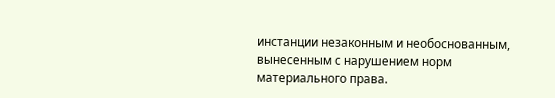инстанции незаконным и необоснованным, вынесенным с нарушением норм материального права.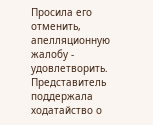Просила его отменить, апелляционную жалобу - удовлетворить. Представитель поддержала ходатайство о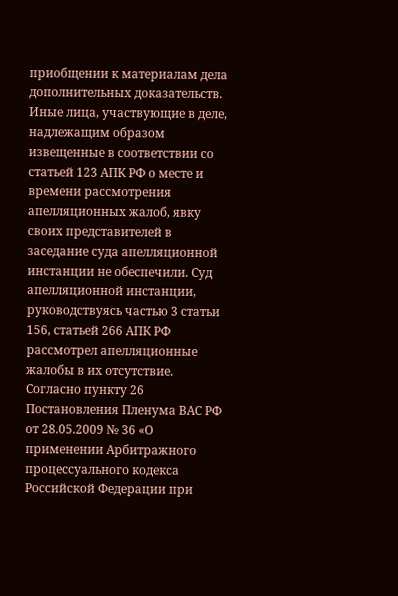приобщении к материалам дела дополнительных доказательств. Иные лица, участвующие в деле, надлежащим образом извещенные в соответствии со статьей 123 АПК РФ о месте и времени рассмотрения апелляционных жалоб, явку своих представителей в заседание суда апелляционной инстанции не обеспечили. Суд апелляционной инстанции, руководствуясь частью 3 статьи 156, статьей 266 АПК РФ рассмотрел апелляционные жалобы в их отсутствие. Согласно пункту 26 Постановления Пленума ВАС РФ от 28.05.2009 № 36 «О применении Арбитражного процессуального кодекса Российской Федерации при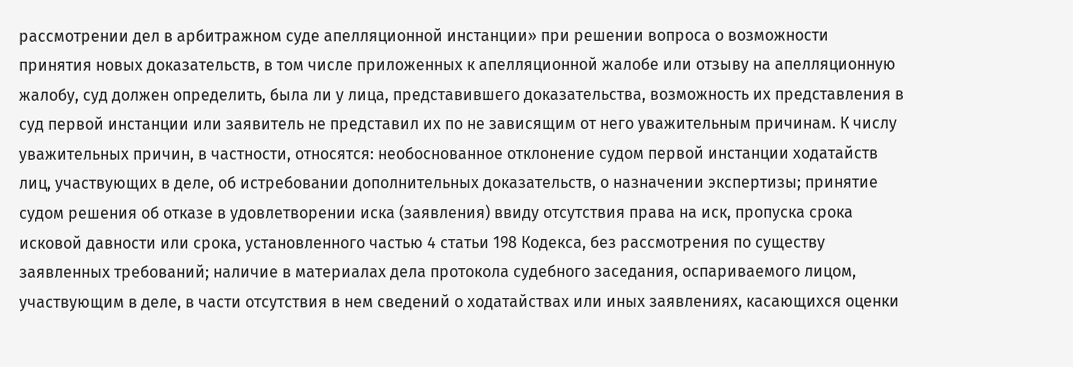рассмотрении дел в арбитражном суде апелляционной инстанции» при решении вопроса о возможности принятия новых доказательств, в том числе приложенных к апелляционной жалобе или отзыву на апелляционную жалобу, суд должен определить, была ли у лица, представившего доказательства, возможность их представления в суд первой инстанции или заявитель не представил их по не зависящим от него уважительным причинам. К числу уважительных причин, в частности, относятся: необоснованное отклонение судом первой инстанции ходатайств лиц, участвующих в деле, об истребовании дополнительных доказательств, о назначении экспертизы; принятие судом решения об отказе в удовлетворении иска (заявления) ввиду отсутствия права на иск, пропуска срока исковой давности или срока, установленного частью 4 статьи 198 Кодекса, без рассмотрения по существу заявленных требований; наличие в материалах дела протокола судебного заседания, оспариваемого лицом, участвующим в деле, в части отсутствия в нем сведений о ходатайствах или иных заявлениях, касающихся оценки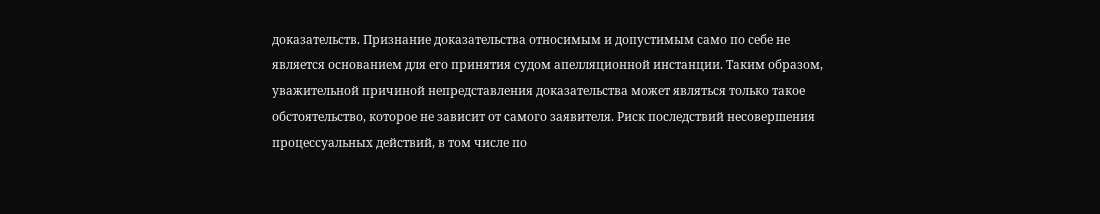доказательств. Признание доказательства относимым и допустимым само по себе не является основанием для его принятия судом апелляционной инстанции. Таким образом, уважительной причиной непредставления доказательства может являться только такое обстоятельство, которое не зависит от самого заявителя. Риск последствий несовершения процессуальных действий, в том числе по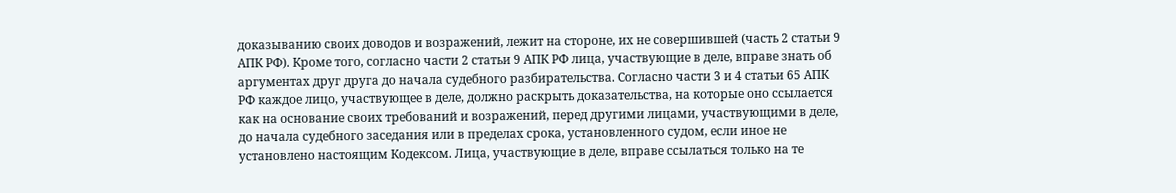доказыванию своих доводов и возражений, лежит на стороне, их не совершившей (часть 2 статьи 9 АПК РФ). Кроме того, согласно части 2 статьи 9 АПК РФ лица, участвующие в деле, вправе знать об аргументах друг друга до начала судебного разбирательства. Согласно части 3 и 4 статьи 65 АПК РФ каждое лицо, участвующее в деле, должно раскрыть доказательства, на которые оно ссылается как на основание своих требований и возражений, перед другими лицами, участвующими в деле, до начала судебного заседания или в пределах срока, установленного судом, если иное не установлено настоящим Кодексом. Лица, участвующие в деле, вправе ссылаться только на те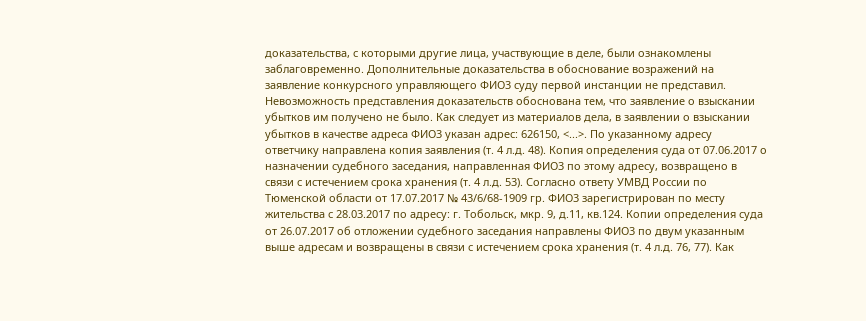доказательства, с которыми другие лица, участвующие в деле, были ознакомлены заблаговременно. Дополнительные доказательства в обоснование возражений на заявление конкурсного управляющего ФИО3 суду первой инстанции не представил. Невозможность представления доказательств обоснована тем, что заявление о взыскании убытков им получено не было. Как следует из материалов дела, в заявлении о взыскании убытков в качестве адреса ФИО3 указан адрес: 626150, <...>. По указанному адресу ответчику направлена копия заявления (т. 4 л.д. 48). Копия определения суда от 07.06.2017 о назначении судебного заседания, направленная ФИО3 по этому адресу, возвращено в связи с истечением срока хранения (т. 4 л.д. 53). Согласно ответу УМВД России по Тюменской области от 17.07.2017 № 43/6/68-1909 гр. ФИО3 зарегистрирован по месту жительства с 28.03.2017 по адресу: г. Тобольск, мкр. 9, д.11, кв.124. Копии определения суда от 26.07.2017 об отложении судебного заседания направлены ФИО3 по двум указанным выше адресам и возвращены в связи с истечением срока хранения (т. 4 л.д. 76, 77). Как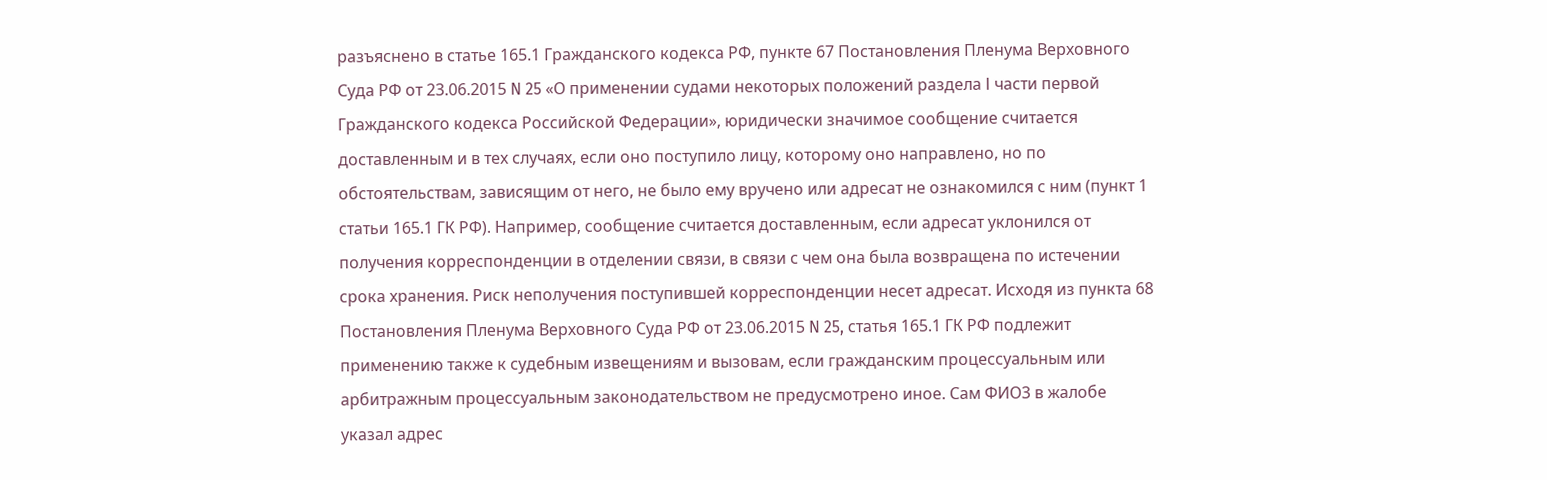разъяснено в статье 165.1 Гражданского кодекса РФ, пункте 67 Постановления Пленума Верховного Суда РФ от 23.06.2015 N 25 «О применении судами некоторых положений раздела I части первой Гражданского кодекса Российской Федерации», юридически значимое сообщение считается доставленным и в тех случаях, если оно поступило лицу, которому оно направлено, но по обстоятельствам, зависящим от него, не было ему вручено или адресат не ознакомился с ним (пункт 1 статьи 165.1 ГК РФ). Например, сообщение считается доставленным, если адресат уклонился от получения корреспонденции в отделении связи, в связи с чем она была возвращена по истечении срока хранения. Риск неполучения поступившей корреспонденции несет адресат. Исходя из пункта 68 Постановления Пленума Верховного Суда РФ от 23.06.2015 N 25, статья 165.1 ГК РФ подлежит применению также к судебным извещениям и вызовам, если гражданским процессуальным или арбитражным процессуальным законодательством не предусмотрено иное. Сам ФИО3 в жалобе указал адрес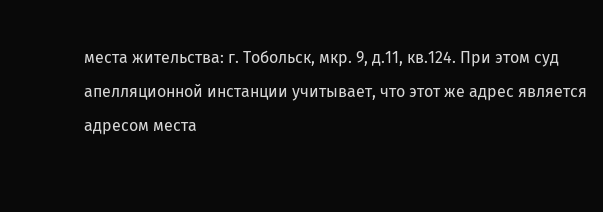места жительства: г. Тобольск, мкр. 9, д.11, кв.124. При этом суд апелляционной инстанции учитывает, что этот же адрес является адресом места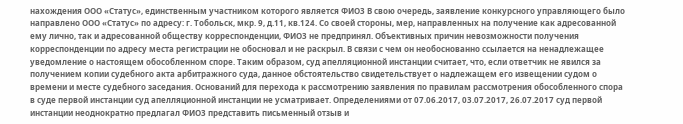нахождения ООО «Статус», единственным участником которого является ФИО3 В свою очередь, заявление конкурсного управляющего было направлено ООО «Статус» по адресу: г. Тобольск, мкр. 9, д.11, кв.124. Со своей стороны, мер, направленных на получение как адресованной ему лично, так и адресованной обществу корреспонденции, ФИО3 не предпринял. Объективных причин невозможности получения корреспонденции по адресу места регистрации не обосновал и не раскрыл. В связи с чем он необоснованно ссылается на ненадлежащее уведомление о настоящем обособленном споре. Таким образом, суд апелляционной инстанции считает, что, если ответчик не явился за получением копии судебного акта арбитражного суда, данное обстоятельство свидетельствует о надлежащем его извещении судом о времени и месте судебного заседания. Оснований для перехода к рассмотрению заявления по правилам рассмотрения обособленного спора в суде первой инстанции суд апелляционной инстанции не усматривает. Определениями от 07.06.2017, 03.07.2017, 26.07.2017 суд первой инстанции неоднократно предлагал ФИО3 представить письменный отзыв и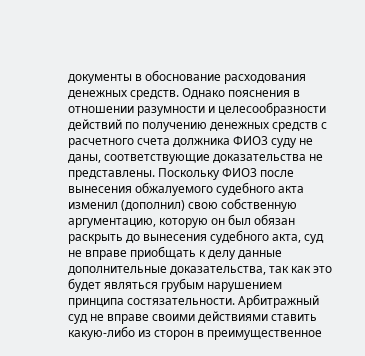документы в обоснование расходования денежных средств. Однако пояснения в отношении разумности и целесообразности действий по получению денежных средств с расчетного счета должника ФИО3 суду не даны, соответствующие доказательства не представлены. Поскольку ФИО3 после вынесения обжалуемого судебного акта изменил (дополнил) свою собственную аргументацию, которую он был обязан раскрыть до вынесения судебного акта, суд не вправе приобщать к делу данные дополнительные доказательства, так как это будет являться грубым нарушением принципа состязательности. Арбитражный суд не вправе своими действиями ставить какую-либо из сторон в преимущественное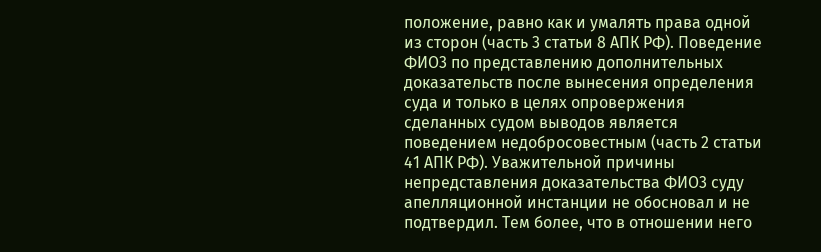положение, равно как и умалять права одной из сторон (часть 3 статьи 8 АПК РФ). Поведение ФИО3 по представлению дополнительных доказательств после вынесения определения суда и только в целях опровержения сделанных судом выводов является поведением недобросовестным (часть 2 статьи 41 АПК РФ). Уважительной причины непредставления доказательства ФИО3 суду апелляционной инстанции не обосновал и не подтвердил. Тем более, что в отношении него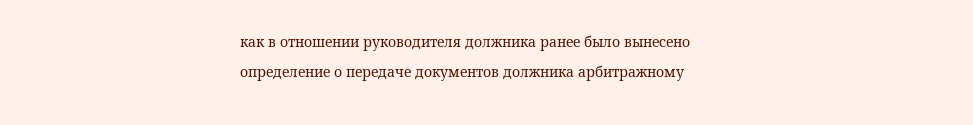как в отношении руководителя должника ранее было вынесено определение о передаче документов должника арбитражному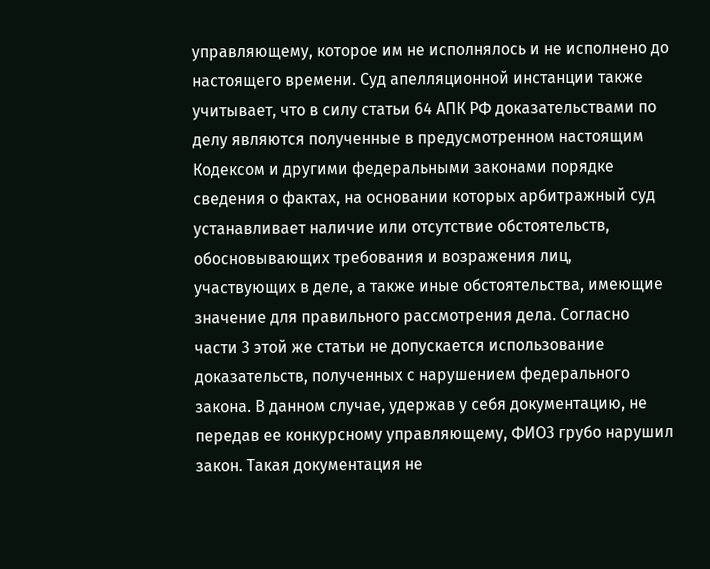управляющему, которое им не исполнялось и не исполнено до настоящего времени. Суд апелляционной инстанции также учитывает, что в силу статьи 64 АПК РФ доказательствами по делу являются полученные в предусмотренном настоящим Кодексом и другими федеральными законами порядке сведения о фактах, на основании которых арбитражный суд устанавливает наличие или отсутствие обстоятельств, обосновывающих требования и возражения лиц, участвующих в деле, а также иные обстоятельства, имеющие значение для правильного рассмотрения дела. Согласно части 3 этой же статьи не допускается использование доказательств, полученных с нарушением федерального закона. В данном случае, удержав у себя документацию, не передав ее конкурсному управляющему, ФИО3 грубо нарушил закон. Такая документация не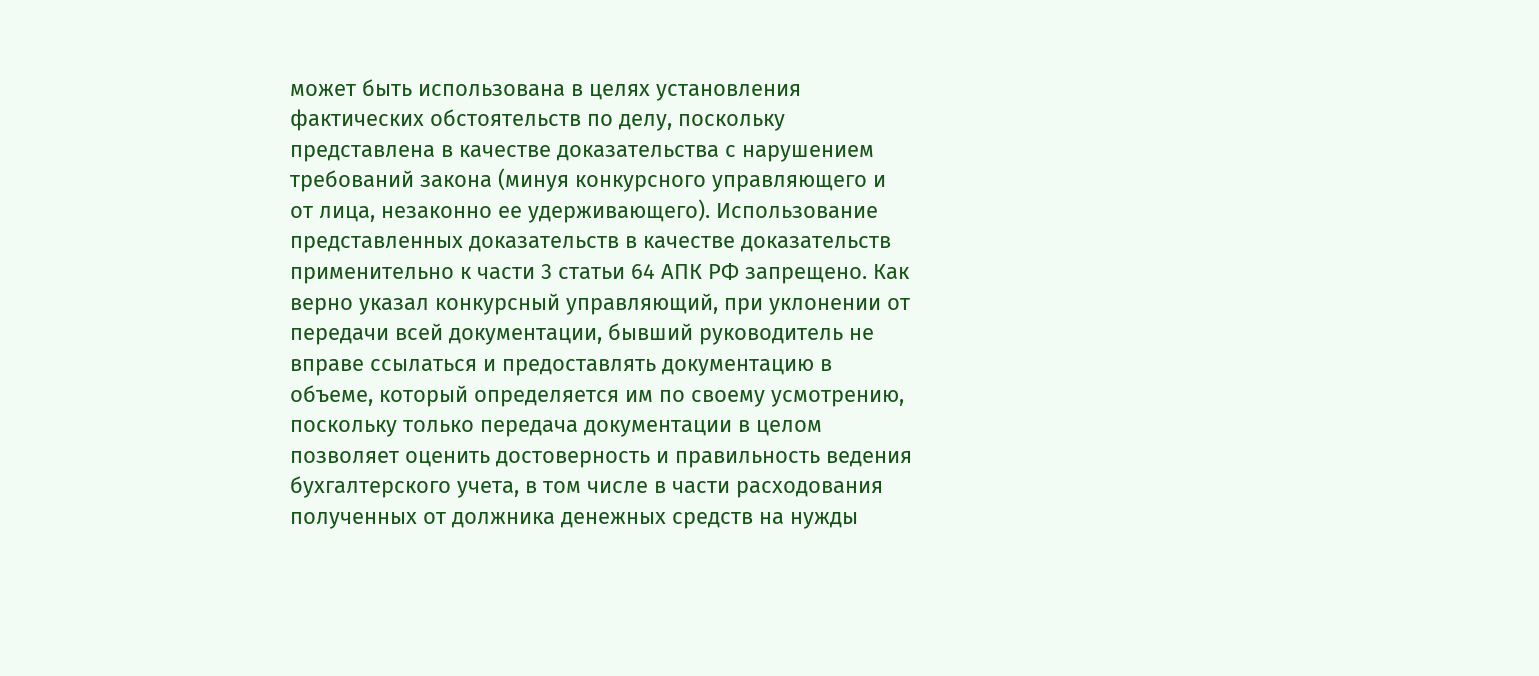может быть использована в целях установления фактических обстоятельств по делу, поскольку представлена в качестве доказательства с нарушением требований закона (минуя конкурсного управляющего и от лица, незаконно ее удерживающего). Использование представленных доказательств в качестве доказательств применительно к части 3 статьи 64 АПК РФ запрещено. Как верно указал конкурсный управляющий, при уклонении от передачи всей документации, бывший руководитель не вправе ссылаться и предоставлять документацию в объеме, который определяется им по своему усмотрению, поскольку только передача документации в целом позволяет оценить достоверность и правильность ведения бухгалтерского учета, в том числе в части расходования полученных от должника денежных средств на нужды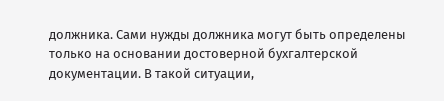должника. Сами нужды должника могут быть определены только на основании достоверной бухгалтерской документации. В такой ситуации,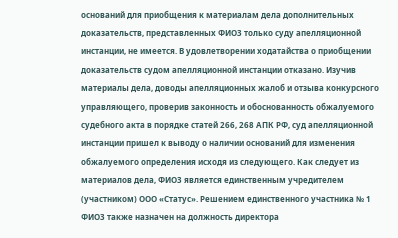оснований для приобщения к материалам дела дополнительных доказательств, представленных ФИО3 только суду апелляционной инстанции, не имеется. В удовлетворении ходатайства о приобщении доказательств судом апелляционной инстанции отказано. Изучив материалы дела, доводы апелляционных жалоб и отзыва конкурсного управляющего, проверив законность и обоснованность обжалуемого судебного акта в порядке статей 266, 268 АПК РФ, суд апелляционной инстанции пришел к выводу о наличии оснований для изменения обжалуемого определения исходя из следующего. Как следует из материалов дела, ФИО3 является единственным учредителем (участником) ООО «Статус». Решением единственного участника № 1 ФИО3 также назначен на должность директора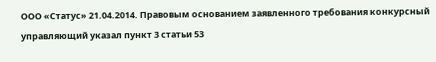ООО «Статус» 21.04.2014. Правовым основанием заявленного требования конкурсный управляющий указал пункт 3 статьи 53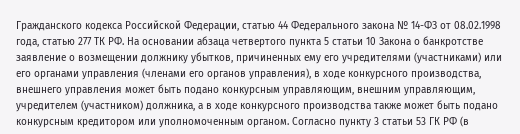Гражданского кодекса Российской Федерации, статью 44 Федерального закона № 14-ФЗ от 08.02.1998 года, статью 277 ТК РФ. На основании абзаца четвертого пункта 5 статьи 10 Закона о банкротстве заявление о возмещении должнику убытков, причиненных ему его учредителями (участниками) или его органами управления (членами его органов управления), в ходе конкурсного производства, внешнего управления может быть подано конкурсным управляющим, внешним управляющим, учредителем (участником) должника, а в ходе конкурсного производства также может быть подано конкурсным кредитором или уполномоченным органом. Согласно пункту 3 статьи 53 ГК РФ (в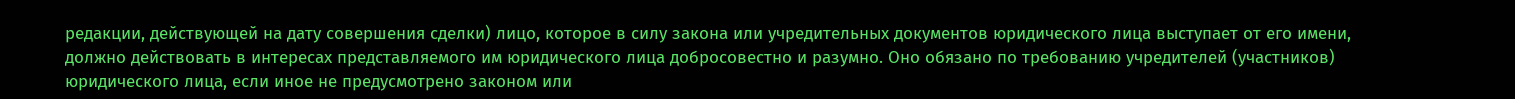редакции, действующей на дату совершения сделки) лицо, которое в силу закона или учредительных документов юридического лица выступает от его имени, должно действовать в интересах представляемого им юридического лица добросовестно и разумно. Оно обязано по требованию учредителей (участников) юридического лица, если иное не предусмотрено законом или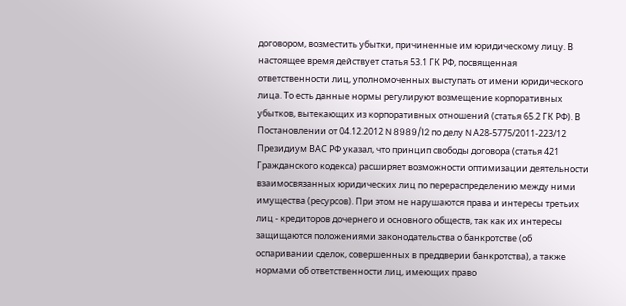договором, возместить убытки, причиненные им юридическому лицу. В настоящее время действует статья 53.1 ГК РФ, посвященная ответственности лиц, уполномоченных выступать от имени юридического лица. То есть данные нормы регулируют возмещение корпоративных убытков, вытекающих из корпоративных отношений (статья 65.2 ГК РФ). В Постановлении от 04.12.2012 N 8989/12 по делу N А28-5775/2011-223/12 Президиум ВАС РФ указал, что принцип свободы договора (статья 421 Гражданского кодекса) расширяет возможности оптимизации деятельности взаимосвязанных юридических лиц по перераспределению между ними имущества (ресурсов). При этом не нарушаются права и интересы третьих лиц - кредиторов дочернего и основного обществ, так как их интересы защищаются положениями законодательства о банкротстве (об оспаривании сделок, совершенных в преддверии банкротства), а также нормами об ответственности лиц, имеющих право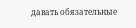давать обязательные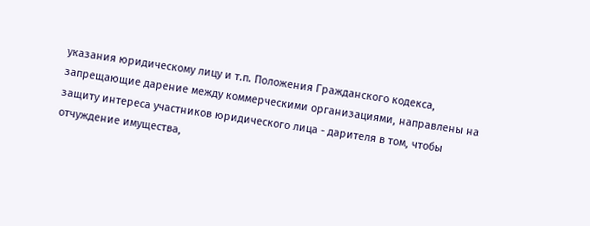указания юридическому лицу и т.п. Положения Гражданского кодекса, запрещающие дарение между коммерческими организациями, направлены на защиту интереса участников юридического лица - дарителя в том, чтобы отчуждение имущества,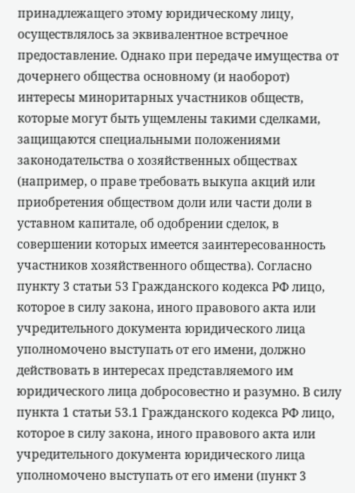принадлежащего этому юридическому лицу, осуществлялось за эквивалентное встречное предоставление. Однако при передаче имущества от дочернего общества основному (и наоборот) интересы миноритарных участников обществ, которые могут быть ущемлены такими сделками, защищаются специальными положениями законодательства о хозяйственных обществах (например, о праве требовать выкупа акций или приобретения обществом доли или части доли в уставном капитале, об одобрении сделок, в совершении которых имеется заинтересованность участников хозяйственного общества). Согласно пункту 3 статьи 53 Гражданского кодекса РФ лицо, которое в силу закона, иного правового акта или учредительного документа юридического лица уполномочено выступать от его имени, должно действовать в интересах представляемого им юридического лица добросовестно и разумно. В силу пункта 1 статьи 53.1 Гражданского кодекса РФ лицо, которое в силу закона, иного правового акта или учредительного документа юридического лица уполномочено выступать от его имени (пункт 3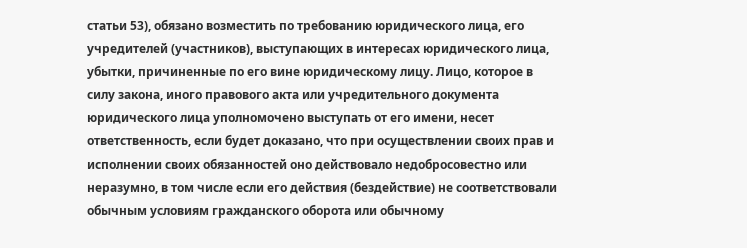статьи 53), обязано возместить по требованию юридического лица, его учредителей (участников), выступающих в интересах юридического лица, убытки, причиненные по его вине юридическому лицу. Лицо, которое в силу закона, иного правового акта или учредительного документа юридического лица уполномочено выступать от его имени, несет ответственность, если будет доказано, что при осуществлении своих прав и исполнении своих обязанностей оно действовало недобросовестно или неразумно, в том числе если его действия (бездействие) не соответствовали обычным условиям гражданского оборота или обычному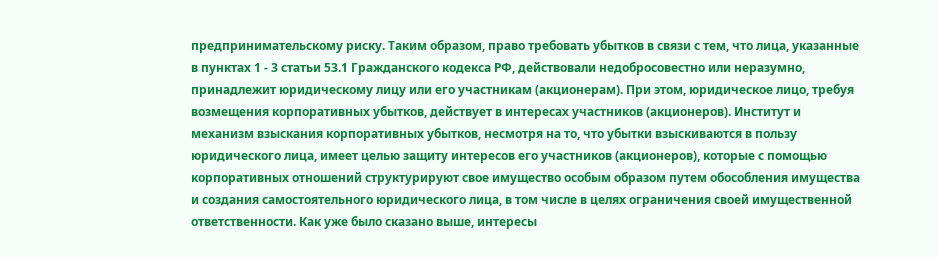предпринимательскому риску. Таким образом, право требовать убытков в связи с тем, что лица, указанные в пунктах 1 - 3 статьи 53.1 Гражданского кодекса РФ, действовали недобросовестно или неразумно, принадлежит юридическому лицу или его участникам (акционерам). При этом, юридическое лицо, требуя возмещения корпоративных убытков, действует в интересах участников (акционеров). Институт и механизм взыскания корпоративных убытков, несмотря на то, что убытки взыскиваются в пользу юридического лица, имеет целью защиту интересов его участников (акционеров), которые с помощью корпоративных отношений структурируют свое имущество особым образом путем обособления имущества и создания самостоятельного юридического лица, в том числе в целях ограничения своей имущественной ответственности. Как уже было сказано выше, интересы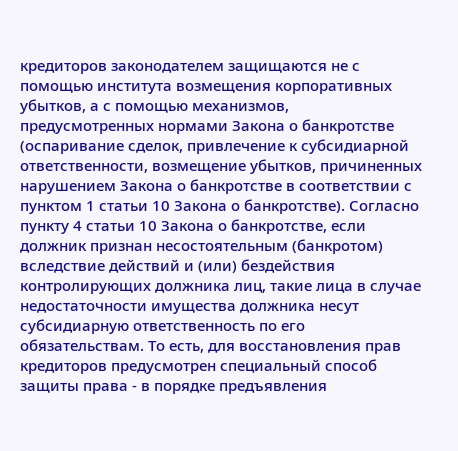кредиторов законодателем защищаются не с помощью института возмещения корпоративных убытков, а с помощью механизмов, предусмотренных нормами Закона о банкротстве (оспаривание сделок, привлечение к субсидиарной ответственности, возмещение убытков, причиненных нарушением Закона о банкротстве в соответствии с пунктом 1 статьи 10 Закона о банкротстве). Согласно пункту 4 статьи 10 Закона о банкротстве, если должник признан несостоятельным (банкротом) вследствие действий и (или) бездействия контролирующих должника лиц, такие лица в случае недостаточности имущества должника несут субсидиарную ответственность по его обязательствам. То есть, для восстановления прав кредиторов предусмотрен специальный способ защиты права - в порядке предъявления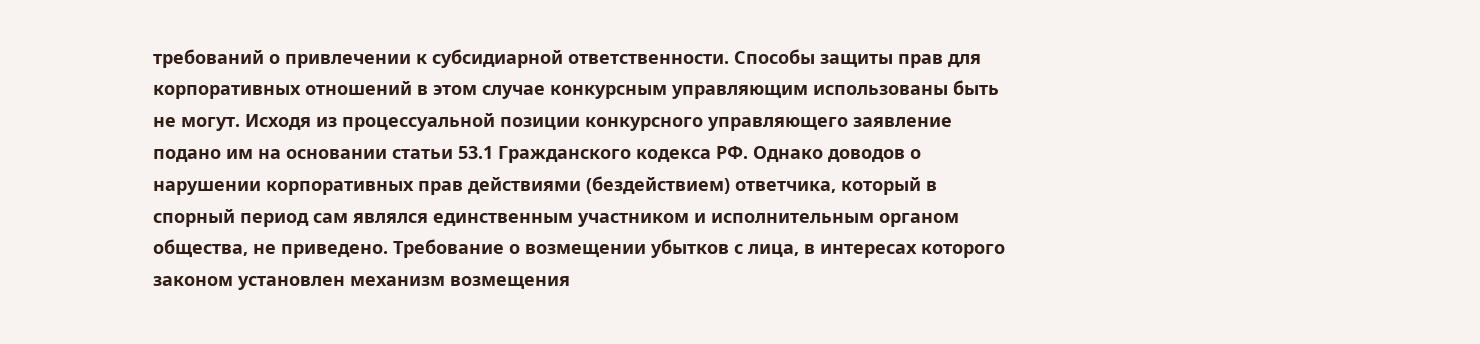требований о привлечении к субсидиарной ответственности. Способы защиты прав для корпоративных отношений в этом случае конкурсным управляющим использованы быть не могут. Исходя из процессуальной позиции конкурсного управляющего заявление подано им на основании статьи 53.1 Гражданского кодекса РФ. Однако доводов о нарушении корпоративных прав действиями (бездействием) ответчика, который в спорный период сам являлся единственным участником и исполнительным органом общества, не приведено. Требование о возмещении убытков с лица, в интересах которого законом установлен механизм возмещения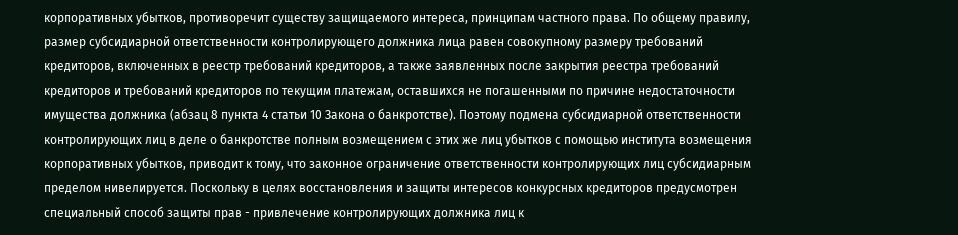корпоративных убытков, противоречит существу защищаемого интереса, принципам частного права. По общему правилу, размер субсидиарной ответственности контролирующего должника лица равен совокупному размеру требований кредиторов, включенных в реестр требований кредиторов, а также заявленных после закрытия реестра требований кредиторов и требований кредиторов по текущим платежам, оставшихся не погашенными по причине недостаточности имущества должника (абзац 8 пункта 4 статьи 10 Закона о банкротстве). Поэтому подмена субсидиарной ответственности контролирующих лиц в деле о банкротстве полным возмещением с этих же лиц убытков с помощью института возмещения корпоративных убытков, приводит к тому, что законное ограничение ответственности контролирующих лиц субсидиарным пределом нивелируется. Поскольку в целях восстановления и защиты интересов конкурсных кредиторов предусмотрен специальный способ защиты прав - привлечение контролирующих должника лиц к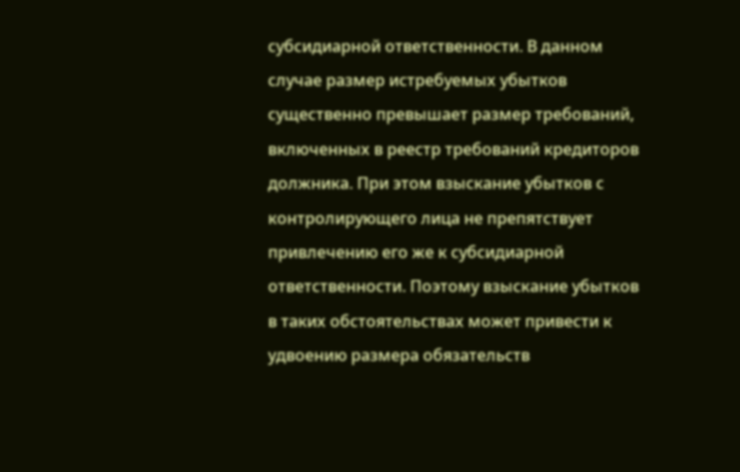субсидиарной ответственности. В данном случае размер истребуемых убытков существенно превышает размер требований, включенных в реестр требований кредиторов должника. При этом взыскание убытков с контролирующего лица не препятствует привлечению его же к субсидиарной ответственности. Поэтому взыскание убытков в таких обстоятельствах может привести к удвоению размера обязательств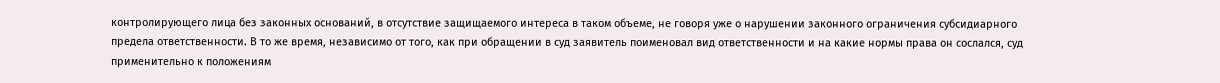контролирующего лица без законных оснований, в отсутствие защищаемого интереса в таком объеме, не говоря уже о нарушении законного ограничения субсидиарного предела ответственности. В то же время, независимо от того, как при обращении в суд заявитель поименовал вид ответственности и на какие нормы права он сослался, суд применительно к положениям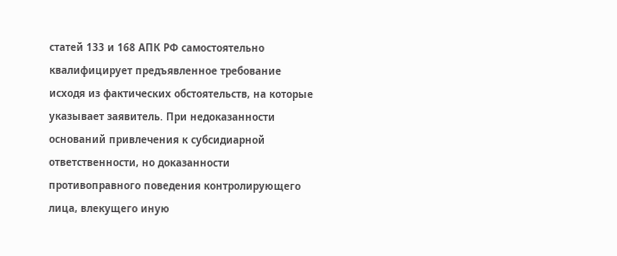статей 133 и 168 АПК РФ самостоятельно квалифицирует предъявленное требование исходя из фактических обстоятельств, на которые указывает заявитель. При недоказанности оснований привлечения к субсидиарной ответственности, но доказанности противоправного поведения контролирующего лица, влекущего иную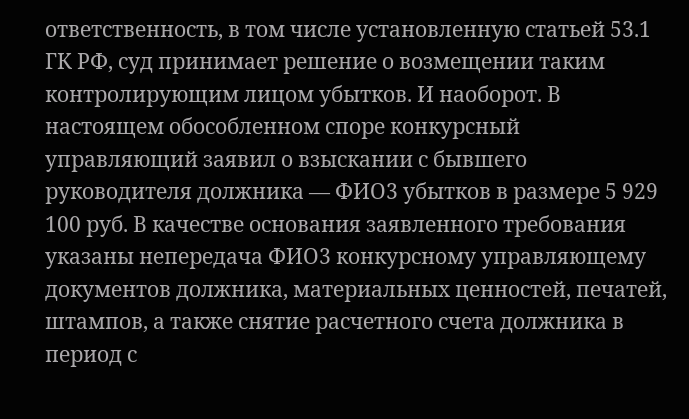ответственность, в том числе установленную статьей 53.1 ГК РФ, суд принимает решение о возмещении таким контролирующим лицом убытков. И наоборот. В настоящем обособленном споре конкурсный управляющий заявил о взыскании с бывшего руководителя должника — ФИО3 убытков в размере 5 929 100 руб. В качестве основания заявленного требования указаны непередача ФИО3 конкурсному управляющему документов должника, материальных ценностей, печатей, штампов, а также снятие расчетного счета должника в период с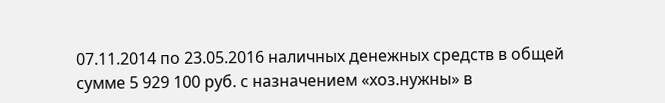07.11.2014 по 23.05.2016 наличных денежных средств в общей сумме 5 929 100 руб. с назначением «хоз.нужны» в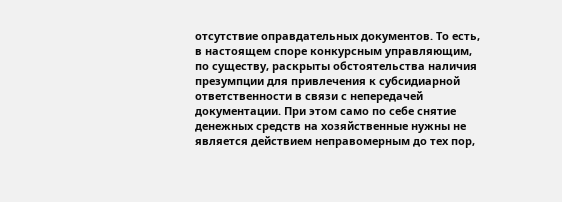отсутствие оправдательных документов. То есть, в настоящем споре конкурсным управляющим, по существу, раскрыты обстоятельства наличия презумпции для привлечения к субсидиарной ответственности в связи с непередачей документации. При этом само по себе снятие денежных средств на хозяйственные нужны не является действием неправомерным до тех пор,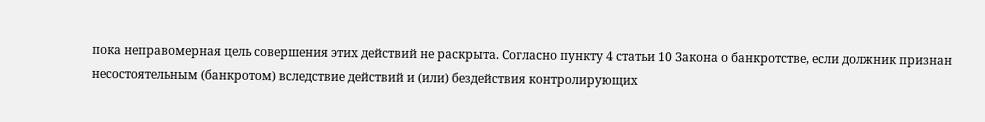пока неправомерная цель совершения этих действий не раскрыта. Согласно пункту 4 статьи 10 Закона о банкротстве, если должник признан несостоятельным (банкротом) вследствие действий и (или) бездействия контролирующих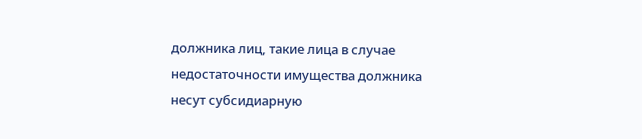должника лиц, такие лица в случае недостаточности имущества должника несут субсидиарную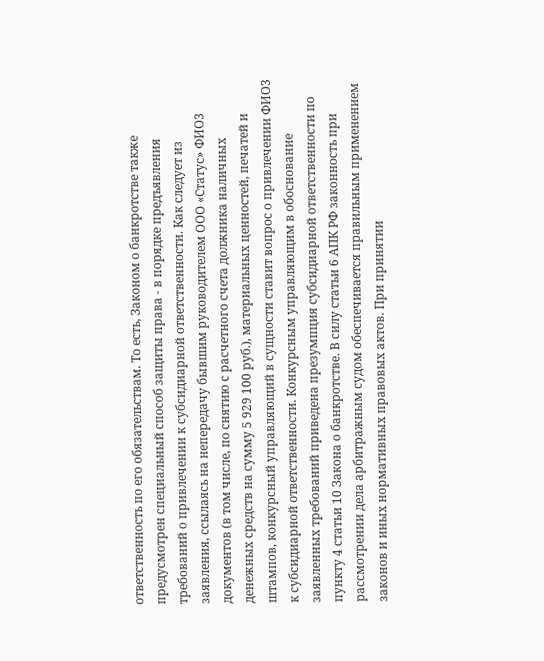ответственность по его обязательствам. То есть, Законом о банкротстве также предусмотрен специальный способ защиты права - в порядке предъявления требований о привлечении к субсидиарной ответственности. Как следует из заявления, ссылаясь на непередачу бывшим руководителем ООО «Статус» ФИО3 документов (в том числе, по снятию с расчетного счета должника наличных денежных средств на сумму 5 929 100 руб.), материальных ценностей, печатей и штампов, конкурсный управляющий в сущности ставит вопрос о привлечении ФИО3 к субсидиарной ответственности. Конкурсным управляющим в обоснование заявленных требований приведена презумпция субсидиарной ответственности по пункту 4 статьи 10 Закона о банкротстве. В силу статьи 6 АПК РФ законность при рассмотрении дела арбитражным судом обеспечивается правильным применением законов и иных нормативных правовых актов. При принятии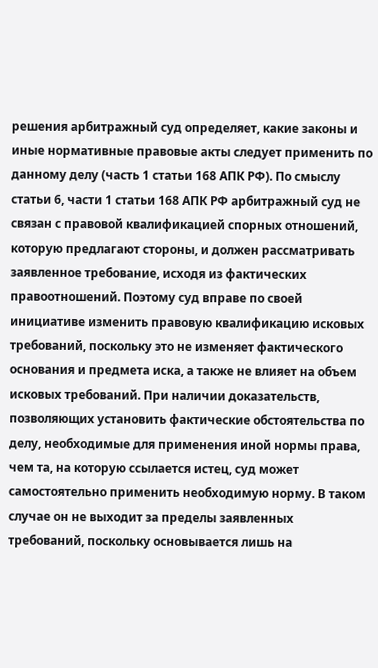решения арбитражный суд определяет, какие законы и иные нормативные правовые акты следует применить по данному делу (часть 1 статьи 168 АПК РФ). По смыслу статьи 6, части 1 статьи 168 АПК РФ арбитражный суд не связан с правовой квалификацией спорных отношений, которую предлагают стороны, и должен рассматривать заявленное требование, исходя из фактических правоотношений. Поэтому суд вправе по своей инициативе изменить правовую квалификацию исковых требований, поскольку это не изменяет фактического основания и предмета иска, а также не влияет на объем исковых требований. При наличии доказательств, позволяющих установить фактические обстоятельства по делу, необходимые для применения иной нормы права, чем та, на которую ссылается истец, суд может самостоятельно применить необходимую норму. В таком случае он не выходит за пределы заявленных требований, поскольку основывается лишь на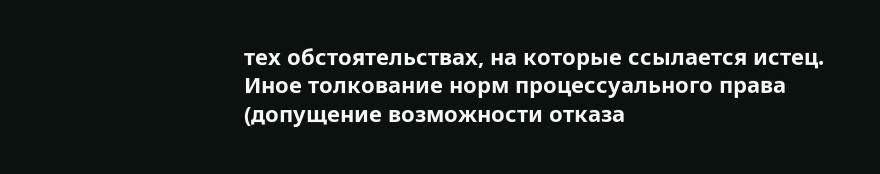тех обстоятельствах, на которые ссылается истец. Иное толкование норм процессуального права (допущение возможности отказа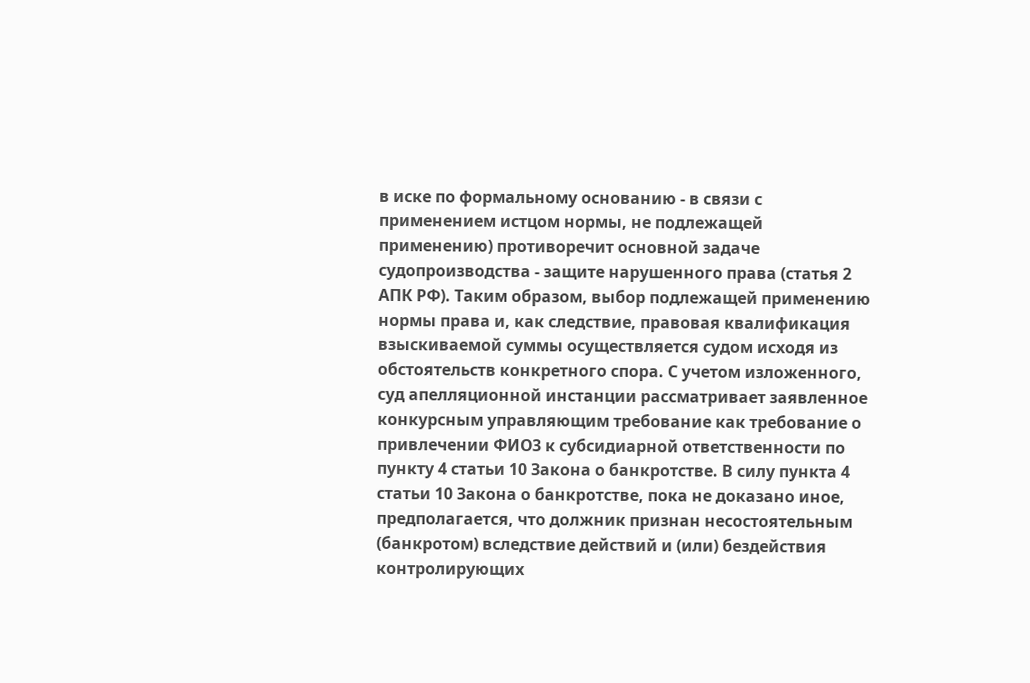в иске по формальному основанию - в связи с применением истцом нормы, не подлежащей применению) противоречит основной задаче судопроизводства - защите нарушенного права (статья 2 АПК РФ). Таким образом, выбор подлежащей применению нормы права и, как следствие, правовая квалификация взыскиваемой суммы осуществляется судом исходя из обстоятельств конкретного спора. С учетом изложенного, суд апелляционной инстанции рассматривает заявленное конкурсным управляющим требование как требование о привлечении ФИО3 к субсидиарной ответственности по пункту 4 статьи 10 Закона о банкротстве. В силу пункта 4 статьи 10 Закона о банкротстве, пока не доказано иное, предполагается, что должник признан несостоятельным (банкротом) вследствие действий и (или) бездействия контролирующих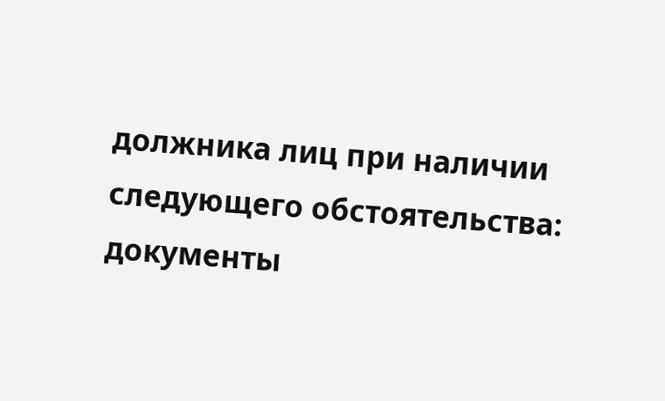должника лиц при наличии следующего обстоятельства: документы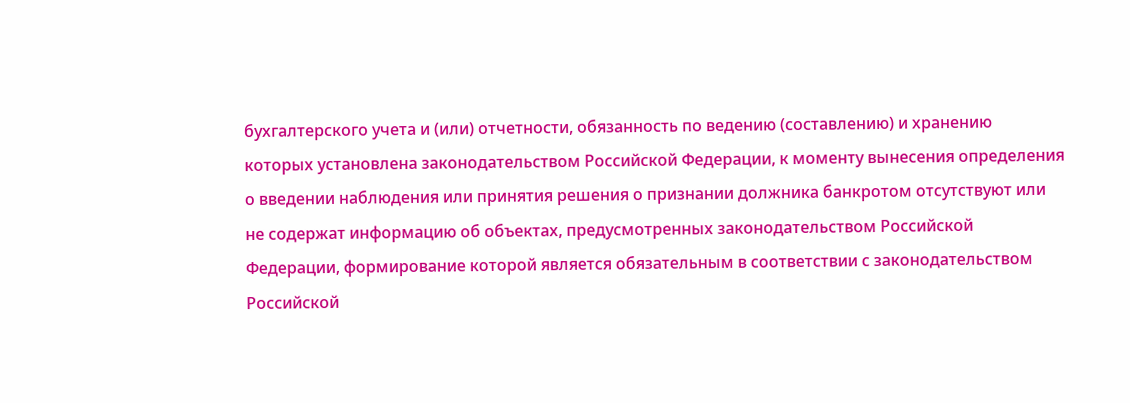бухгалтерского учета и (или) отчетности, обязанность по ведению (составлению) и хранению которых установлена законодательством Российской Федерации, к моменту вынесения определения о введении наблюдения или принятия решения о признании должника банкротом отсутствуют или не содержат информацию об объектах, предусмотренных законодательством Российской Федерации, формирование которой является обязательным в соответствии с законодательством Российской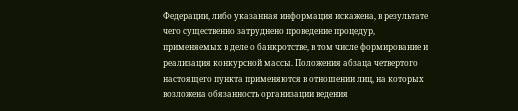Федерации, либо указанная информация искажена, в результате чего существенно затруднено проведение процедур, применяемых в деле о банкротстве, в том числе формирование и реализация конкурсной массы. Положения абзаца четвертого настоящего пункта применяются в отношении лиц, на которых возложена обязанность организации ведения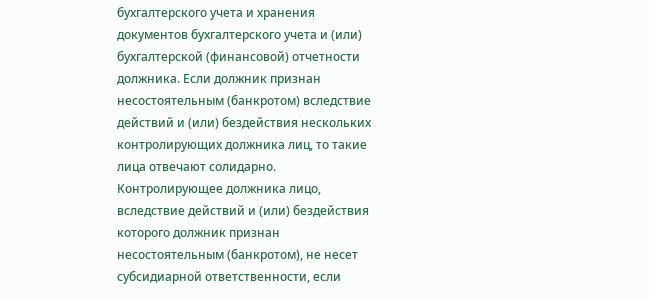бухгалтерского учета и хранения документов бухгалтерского учета и (или) бухгалтерской (финансовой) отчетности должника. Если должник признан несостоятельным (банкротом) вследствие действий и (или) бездействия нескольких контролирующих должника лиц, то такие лица отвечают солидарно. Контролирующее должника лицо, вследствие действий и (или) бездействия которого должник признан несостоятельным (банкротом), не несет субсидиарной ответственности, если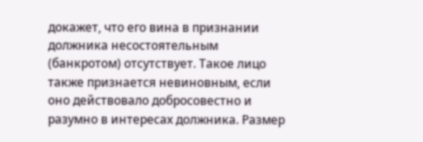докажет, что его вина в признании должника несостоятельным (банкротом) отсутствует. Такое лицо также признается невиновным, если оно действовало добросовестно и разумно в интересах должника. Размер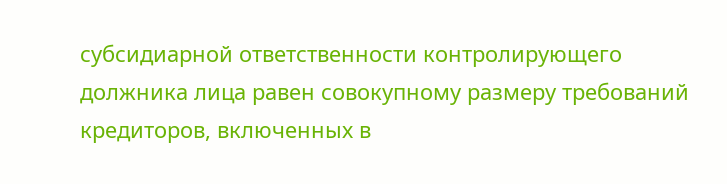субсидиарной ответственности контролирующего должника лица равен совокупному размеру требований кредиторов, включенных в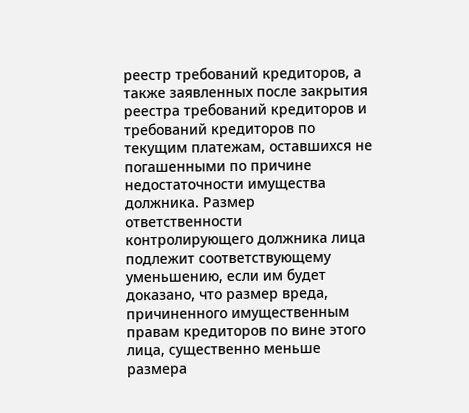реестр требований кредиторов, а также заявленных после закрытия реестра требований кредиторов и требований кредиторов по текущим платежам, оставшихся не погашенными по причине недостаточности имущества должника. Размер ответственности контролирующего должника лица подлежит соответствующему уменьшению, если им будет доказано, что размер вреда, причиненного имущественным правам кредиторов по вине этого лица, существенно меньше размера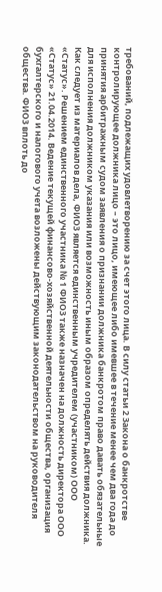требований, подлежащих удовлетворению за счет этого лица. В силу статьи 2 Закона о банкротстве контролирующее должника лицо – это лицо, имеющее либо имевшее в течение менее чем два года до принятия арбитражным судом заявления о признании должника банкротом право давать обязательные для исполнения должником указания или возможность иным образом определять действия должника. Как следует из материалов дела, ФИО3 является единственным учредителем (участником) ООО «Статус». Решением единственного участника № 1 ФИО3 также назначен на должность директора ООО «Статус» 21.04.2014. Ведение текущей финансово-хозяйственной деятельности общества, организация бухгалтерского и налогового учета возложены действующим законодательством на руководителя общества. ФИО3 вплоть до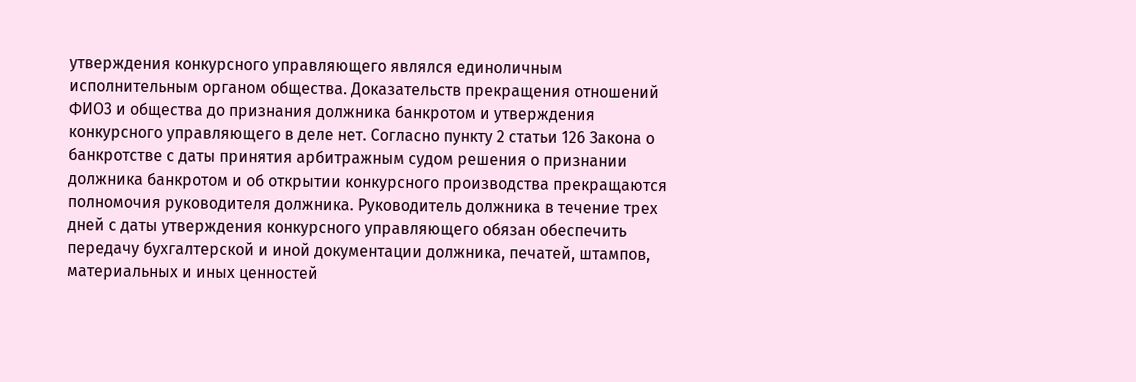утверждения конкурсного управляющего являлся единоличным исполнительным органом общества. Доказательств прекращения отношений ФИО3 и общества до признания должника банкротом и утверждения конкурсного управляющего в деле нет. Согласно пункту 2 статьи 126 Закона о банкротстве с даты принятия арбитражным судом решения о признании должника банкротом и об открытии конкурсного производства прекращаются полномочия руководителя должника. Руководитель должника в течение трех дней с даты утверждения конкурсного управляющего обязан обеспечить передачу бухгалтерской и иной документации должника, печатей, штампов, материальных и иных ценностей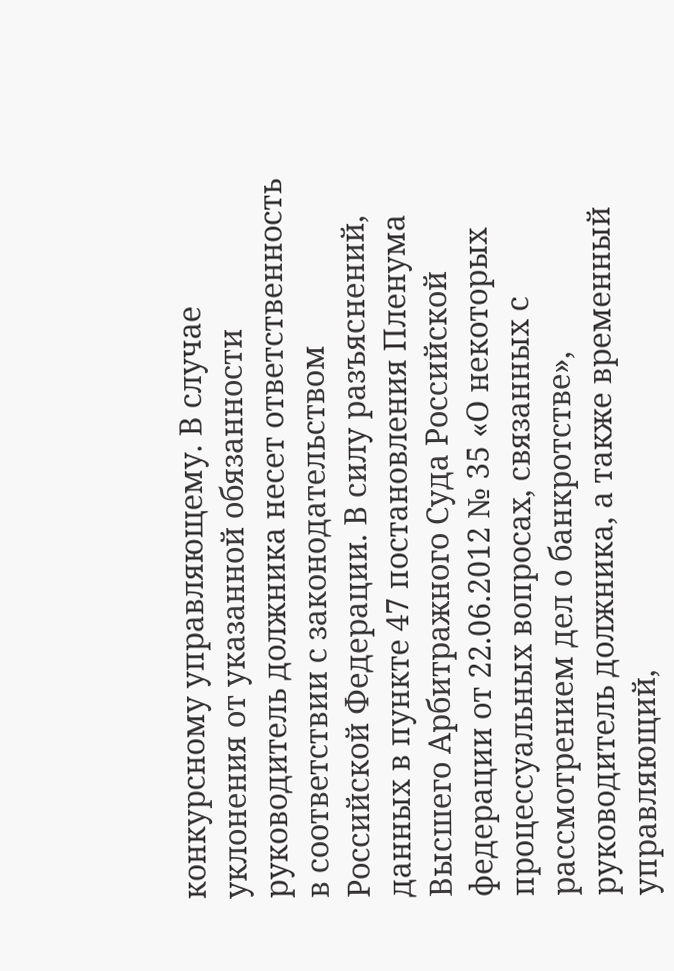конкурсному управляющему. В случае уклонения от указанной обязанности руководитель должника несет ответственность в соответствии с законодательством Российской Федерации. В силу разъяснений, данных в пункте 47 постановления Пленума Высшего Арбитражного Суда Российской федерации от 22.06.2012 № 35 «О некоторых процессуальных вопросах, связанных с рассмотрением дел о банкротстве», руководитель должника, а также временный управляющий,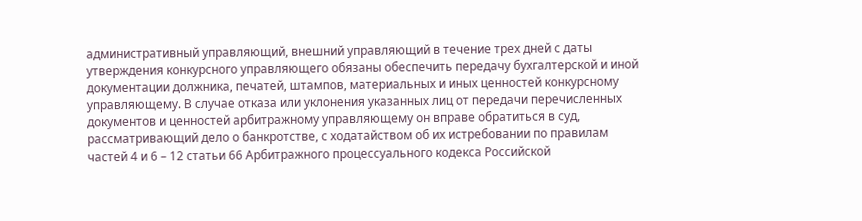административный управляющий, внешний управляющий в течение трех дней с даты утверждения конкурсного управляющего обязаны обеспечить передачу бухгалтерской и иной документации должника, печатей, штампов, материальных и иных ценностей конкурсному управляющему. В случае отказа или уклонения указанных лиц от передачи перечисленных документов и ценностей арбитражному управляющему он вправе обратиться в суд, рассматривающий дело о банкротстве, с ходатайством об их истребовании по правилам частей 4 и 6 – 12 статьи 66 Арбитражного процессуального кодекса Российской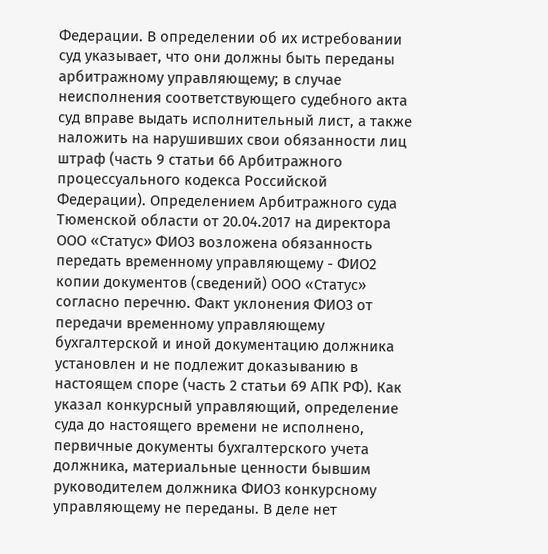Федерации. В определении об их истребовании суд указывает, что они должны быть переданы арбитражному управляющему; в случае неисполнения соответствующего судебного акта суд вправе выдать исполнительный лист, а также наложить на нарушивших свои обязанности лиц штраф (часть 9 статьи 66 Арбитражного процессуального кодекса Российской Федерации). Определением Арбитражного суда Тюменской области от 20.04.2017 на директора ООО «Статус» ФИО3 возложена обязанность передать временному управляющему - ФИО2 копии документов (сведений) ООО «Статус» согласно перечню. Факт уклонения ФИО3 от передачи временному управляющему бухгалтерской и иной документацию должника установлен и не подлежит доказыванию в настоящем споре (часть 2 статьи 69 АПК РФ). Как указал конкурсный управляющий, определение суда до настоящего времени не исполнено, первичные документы бухгалтерского учета должника, материальные ценности бывшим руководителем должника ФИО3 конкурсному управляющему не переданы. В деле нет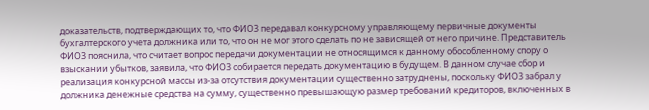доказательств, подтверждающих то, что ФИО3 передавал конкурсному управляющему первичные документы бухгалтерского учета должника или то, что он не мог этого сделать по не зависящей от него причине. Представитель ФИО3 пояснила, что считает вопрос передачи документации не относящимся к данному обособленному спору о взыскании убытков, заявила, что ФИО3 собирается передать документацию в будущем. В данном случае сбор и реализация конкурсной массы из-за отсутствия документации существенно затруднены, поскольку ФИО3 забрал у должника денежные средства на сумму, существенно превышающую размер требований кредиторов, включенных в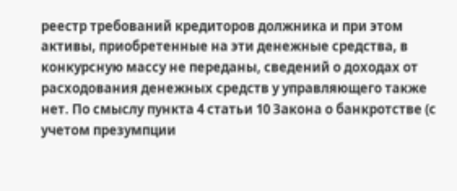реестр требований кредиторов должника и при этом активы, приобретенные на эти денежные средства, в конкурсную массу не переданы, сведений о доходах от расходования денежных средств у управляющего также нет. По смыслу пункта 4 статьи 10 Закона о банкротстве (с учетом презумпции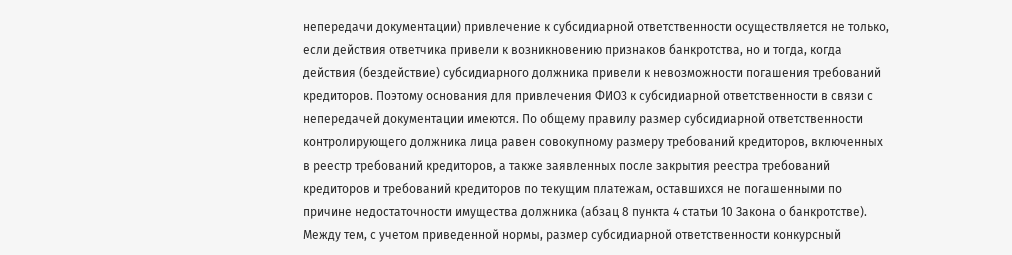непередачи документации) привлечение к субсидиарной ответственности осуществляется не только, если действия ответчика привели к возникновению признаков банкротства, но и тогда, когда действия (бездействие) субсидиарного должника привели к невозможности погашения требований кредиторов. Поэтому основания для привлечения ФИО3 к субсидиарной ответственности в связи с непередачей документации имеются. По общему правилу размер субсидиарной ответственности контролирующего должника лица равен совокупному размеру требований кредиторов, включенных в реестр требований кредиторов, а также заявленных после закрытия реестра требований кредиторов и требований кредиторов по текущим платежам, оставшихся не погашенными по причине недостаточности имущества должника (абзац 8 пункта 4 статьи 10 Закона о банкротстве). Между тем, с учетом приведенной нормы, размер субсидиарной ответственности конкурсный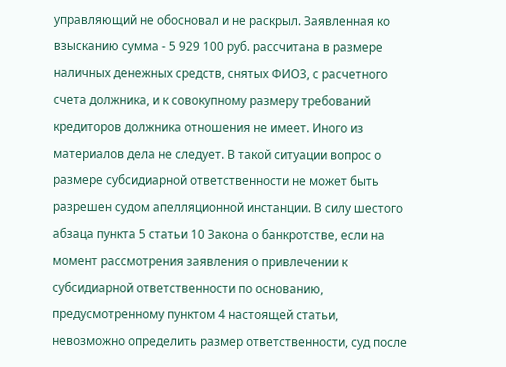управляющий не обосновал и не раскрыл. Заявленная ко взысканию сумма - 5 929 100 руб. рассчитана в размере наличных денежных средств, снятых ФИО3, с расчетного счета должника, и к совокупному размеру требований кредиторов должника отношения не имеет. Иного из материалов дела не следует. В такой ситуации вопрос о размере субсидиарной ответственности не может быть разрешен судом апелляционной инстанции. В силу шестого абзаца пункта 5 статьи 10 Закона о банкротстве, если на момент рассмотрения заявления о привлечении к субсидиарной ответственности по основанию, предусмотренному пунктом 4 настоящей статьи, невозможно определить размер ответственности, суд после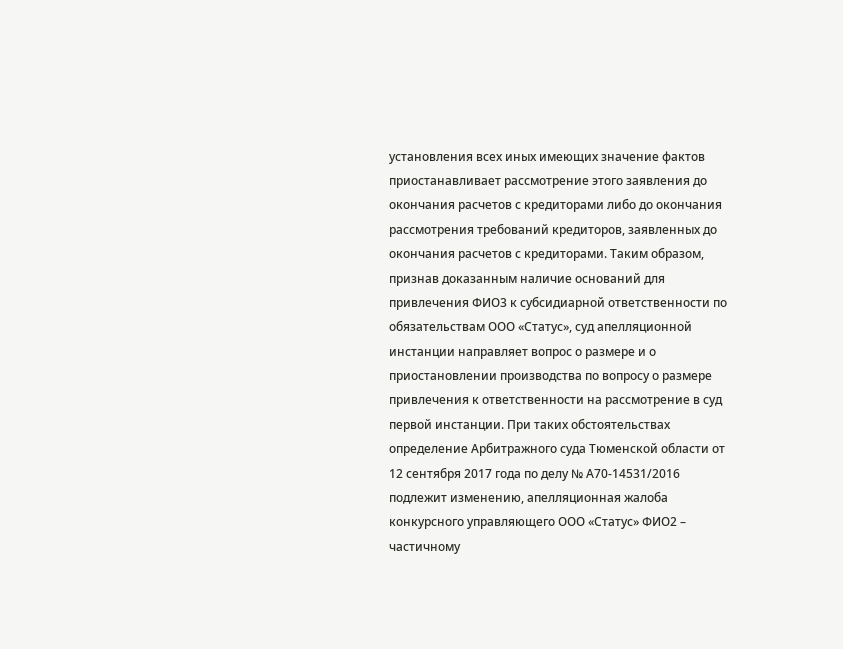установления всех иных имеющих значение фактов приостанавливает рассмотрение этого заявления до окончания расчетов с кредиторами либо до окончания рассмотрения требований кредиторов, заявленных до окончания расчетов с кредиторами. Таким образом, признав доказанным наличие оснований для привлечения ФИО3 к субсидиарной ответственности по обязательствам ООО «Статус», суд апелляционной инстанции направляет вопрос о размере и о приостановлении производства по вопросу о размере привлечения к ответственности на рассмотрение в суд первой инстанции. При таких обстоятельствах определение Арбитражного суда Тюменской области от 12 сентября 2017 года по делу № А70-14531/2016 подлежит изменению, апелляционная жалоба конкурсного управляющего ООО «Статус» ФИО2 – частичному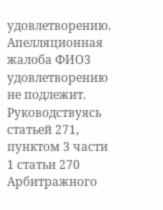удовлетворению. Апелляционная жалоба ФИО3 удовлетворению не подлежит. Руководствуясь статьей 271, пунктом 3 части 1 статьи 270 Арбитражного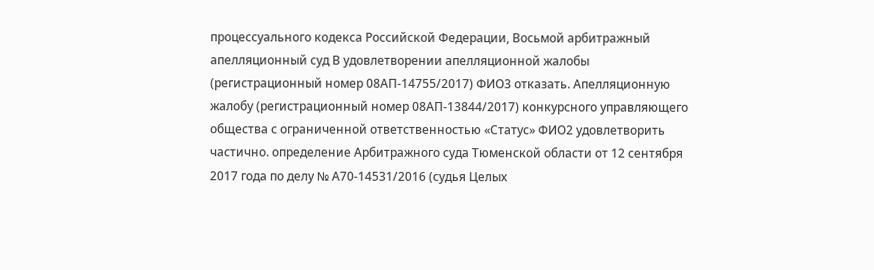процессуального кодекса Российской Федерации, Восьмой арбитражный апелляционный суд В удовлетворении апелляционной жалобы (регистрационный номер 08АП-14755/2017) ФИО3 отказать. Апелляционную жалобу (регистрационный номер 08АП-13844/2017) конкурсного управляющего общества с ограниченной ответственностью «Статус» ФИО2 удовлетворить частично. определение Арбитражного суда Тюменской области от 12 сентября 2017 года по делу № А70-14531/2016 (судья Целых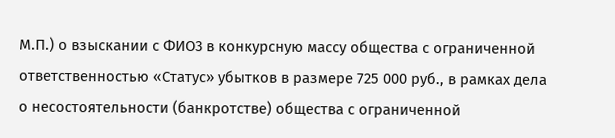М.П.) о взыскании с ФИО3 в конкурсную массу общества с ограниченной ответственностью «Статус» убытков в размере 725 000 руб., в рамках дела о несостоятельности (банкротстве) общества с ограниченной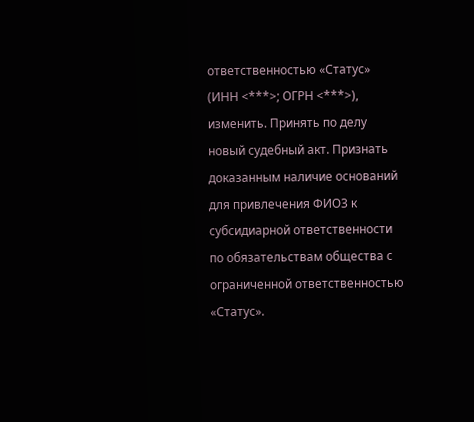ответственностью «Статус» (ИНН <***>; ОГРН <***>), изменить. Принять по делу новый судебный акт. Признать доказанным наличие оснований для привлечения ФИО3 к субсидиарной ответственности по обязательствам общества с ограниченной ответственностью «Статус».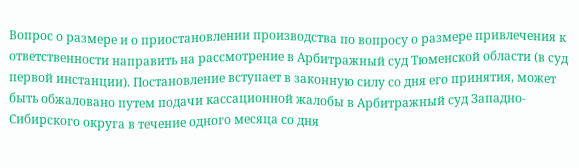Вопрос о размере и о приостановлении производства по вопросу о размере привлечения к ответственности направить на рассмотрение в Арбитражный суд Тюменской области (в суд первой инстанции). Постановление вступает в законную силу со дня его принятия, может быть обжаловано путем подачи кассационной жалобы в Арбитражный суд Западно-Cибирского округа в течение одного месяца со дня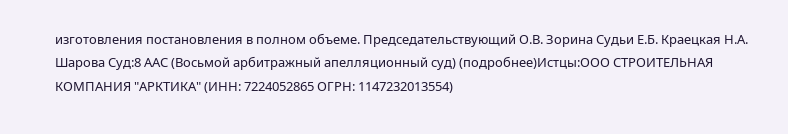изготовления постановления в полном объеме. Председательствующий О.В. Зорина Судьи Е.Б. Краецкая Н.А. Шарова Суд:8 ААС (Восьмой арбитражный апелляционный суд) (подробнее)Истцы:ООО СТРОИТЕЛЬНАЯ КОМПАНИЯ "АРКТИКА" (ИНН: 7224052865 ОГРН: 1147232013554)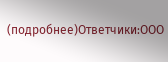(подробнее)Ответчики:ООО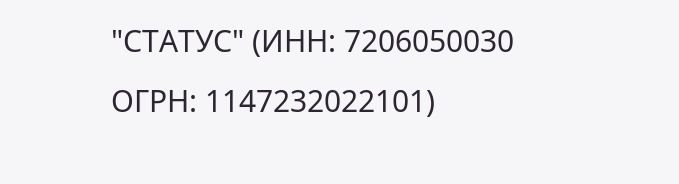"СТАТУС" (ИНН: 7206050030 ОГРН: 1147232022101)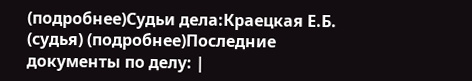(подробнее)Судьи дела:Краецкая Е.Б. (судья) (подробнее)Последние документы по делу: |